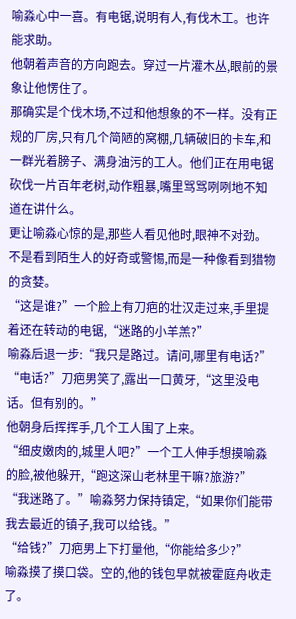喻淼心中一喜。有电锯,说明有人,有伐木工。也许能求助。
他朝着声音的方向跑去。穿过一片灌木丛,眼前的景象让他愣住了。
那确实是个伐木场,不过和他想象的不一样。没有正规的厂房,只有几个简陋的窝棚,几辆破旧的卡车,和一群光着膀子、满身油污的工人。他们正在用电锯砍伐一片百年老树,动作粗暴,嘴里骂骂咧咧地不知道在讲什么。
更让喻淼心惊的是,那些人看见他时,眼神不对劲。
不是看到陌生人的好奇或警惕,而是一种像看到猎物的贪婪。
“这是谁?”一个脸上有刀疤的壮汉走过来,手里提着还在转动的电锯,“迷路的小羊羔?”
喻淼后退一步:“我只是路过。请问,哪里有电话?”
“电话?”刀疤男笑了,露出一口黄牙,“这里没电话。但有别的。”
他朝身后挥挥手,几个工人围了上来。
“细皮嫩肉的,城里人吧?”一个工人伸手想摸喻淼的脸,被他躲开,“跑这深山老林里干嘛?旅游?”
“我迷路了。”喻淼努力保持镇定,“如果你们能带我去最近的镇子,我可以给钱。”
“给钱?”刀疤男上下打量他,“你能给多少?”
喻淼摸了摸口袋。空的,他的钱包早就被霍庭舟收走了。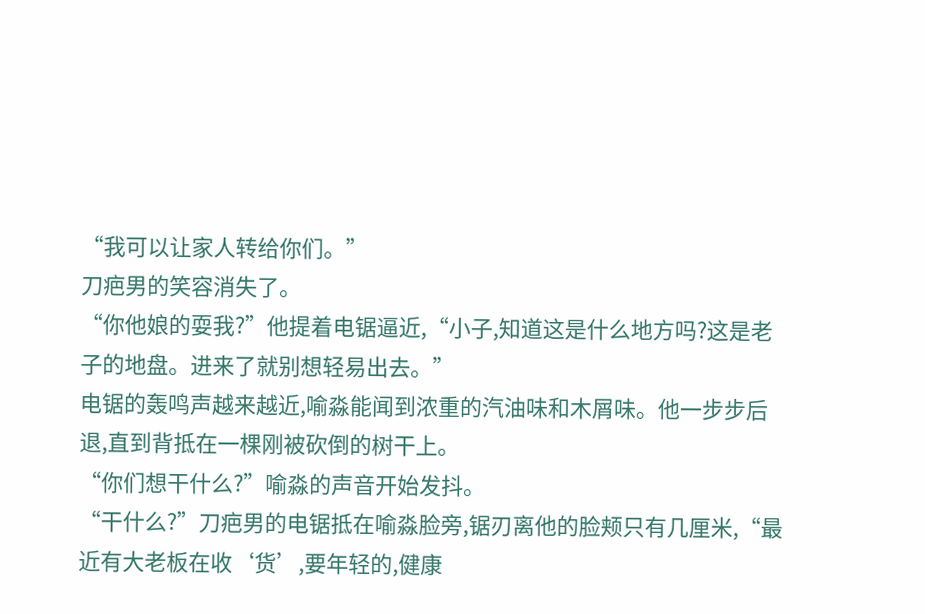“我可以让家人转给你们。”
刀疤男的笑容消失了。
“你他娘的耍我?”他提着电锯逼近,“小子,知道这是什么地方吗?这是老子的地盘。进来了就别想轻易出去。”
电锯的轰鸣声越来越近,喻淼能闻到浓重的汽油味和木屑味。他一步步后退,直到背抵在一棵刚被砍倒的树干上。
“你们想干什么?”喻淼的声音开始发抖。
“干什么?”刀疤男的电锯抵在喻淼脸旁,锯刃离他的脸颊只有几厘米,“最近有大老板在收‘货’,要年轻的,健康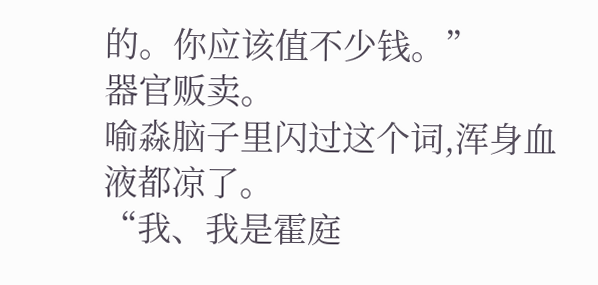的。你应该值不少钱。”
器官贩卖。
喻淼脑子里闪过这个词,浑身血液都凉了。
“我、我是霍庭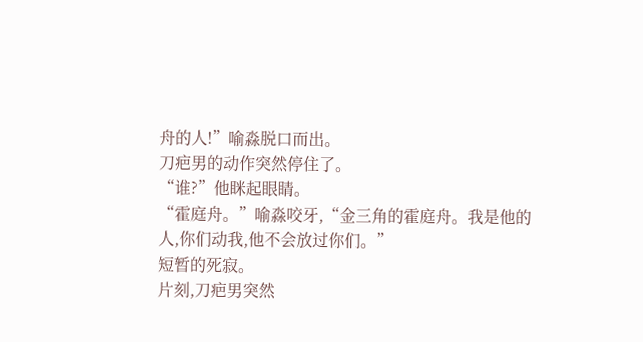舟的人!”喻淼脱口而出。
刀疤男的动作突然停住了。
“谁?”他眯起眼睛。
“霍庭舟。”喻淼咬牙,“金三角的霍庭舟。我是他的人,你们动我,他不会放过你们。”
短暂的死寂。
片刻,刀疤男突然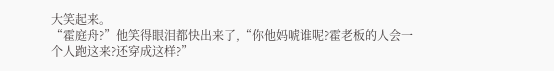大笑起来。
“霍庭舟?”他笑得眼泪都快出来了,“你他妈唬谁呢?霍老板的人会一个人跑这来?还穿成这样?”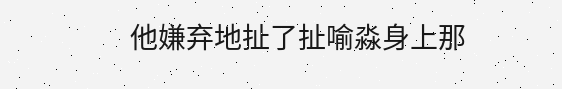他嫌弃地扯了扯喻淼身上那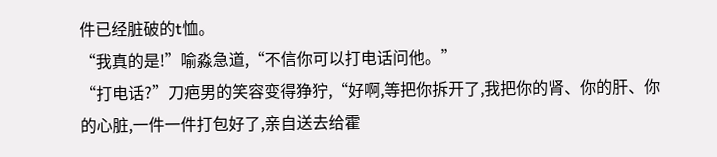件已经脏破的t恤。
“我真的是!”喻淼急道,“不信你可以打电话问他。”
“打电话?”刀疤男的笑容变得狰狞,“好啊,等把你拆开了,我把你的肾、你的肝、你的心脏,一件一件打包好了,亲自送去给霍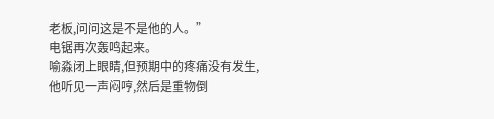老板,问问这是不是他的人。”
电锯再次轰鸣起来。
喻淼闭上眼睛,但预期中的疼痛没有发生,他听见一声闷哼,然后是重物倒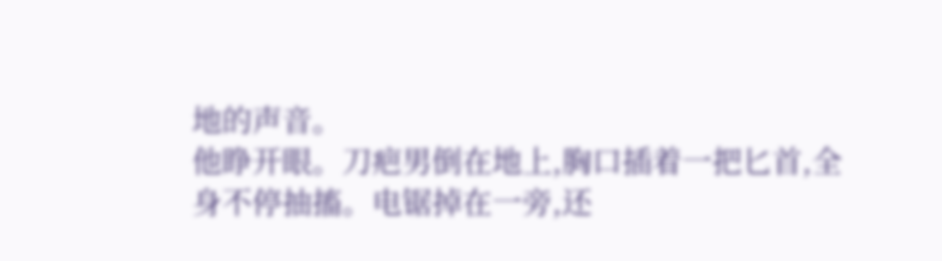地的声音。
他睁开眼。刀疤男倒在地上,胸口插着一把匕首,全身不停抽搐。电锯掉在一旁,还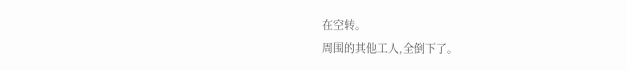在空转。
周围的其他工人,全倒下了。